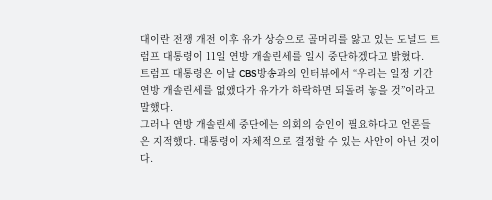대이란 전쟁 개전 이후 유가 상승으로 골머리를 앓고 있는 도널드 트럼프 대통령이 11일 연방 개솔린세를 일시 중단하겠다고 밝혔다.
트럼프 대통령은 이날 CBS방송과의 인터뷰에서 “우리는 일정 기간 연방 개솔린세를 없앴다가 유가가 하락하면 되돌려 놓을 것”이라고 말했다.
그러나 연방 개솔린세 중단에는 의회의 승인이 필요하다고 언론들은 지적했다. 대통령이 자체적으로 결정할 수 있는 사안이 아닌 것이다.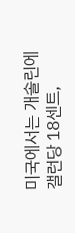미국에서는 개솔린에 갤런당 18센트,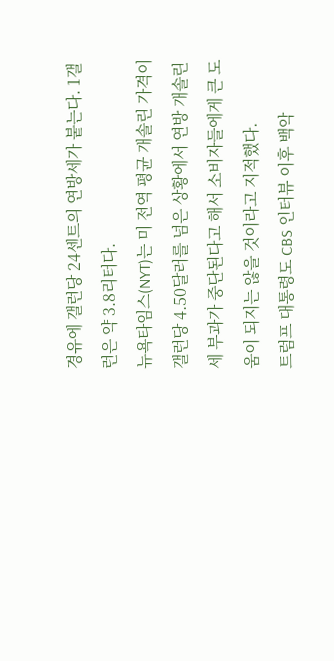경유에 갤런당 24센트의 연방세가 붙는다. 1갤런은 약 3.8리터다.
뉴욕타임스(NYT)는 미 전역 평균 개솔린 가격이 갤런당 4.50달러를 넘은 상황에서 연방 개솔린세 부과가 중단된다고 해서 소비자들에게 큰 도움이 되지는 않을 것이라고 지적했다.
트럼프 대통령도 CBS 인터뷰 이후 백악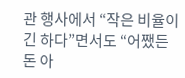관 행사에서 “작은 비율이긴 하다”면서도 “어쨌든 돈 아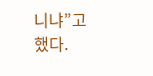니냐”고 했다.